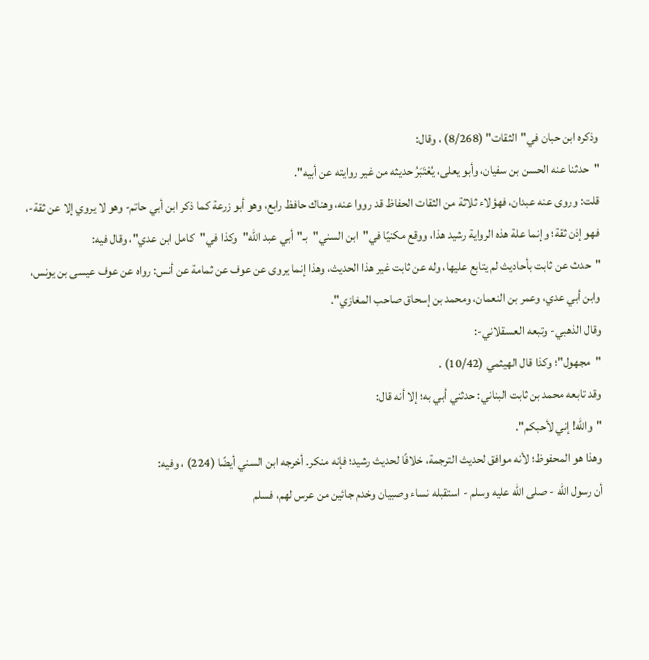وذكره ابن حبان في"الثقات" (8/268) ، وقال:
"حدثنا عنه الحسن بن سفيان، وأبو يعلى، يُعْتَبَرُ حديثه من غير روايته عن أبيه".
قلت: وروى عنه عبدان، فهؤلاء ثلاثة من الثقات الحفاظ قد رووا عنه، وهناك حافظ رابع، وهو أبو زرعة كما ذكر ابن أبي حاتم- وهو لا يروي إلا عن ثقة-، فهو إذن ثقة؛ وإنما علة هذه الرواية رشيد هذا، ووقع مكنيًا في"ابن السني"بـ"أبي عبد الله"وكذا في"كامل ابن عدي"، وقال فيه:
"حدث عن ثابت بأحاديث لم يتابع عليها، وله عن ثابت غير هذا الحديث، وهذا إنما يروى عن عوف عن ثمامة عن أنس: رواه عن عوف عيسى بن يونس، وابن أبي عدي، وعمر بن النعمان، ومحمد بن إسحاق صاحب المغازي".
وقال الذهبي- وتبعه العسقلاني-:
"مجهول"؛ وكذا قال الهيثمي (10/42) .
وقد تابعه محمد بن ثابت البناني: حدثني أبي به؛ إلا أنه قال:
"والله! إني لأحبكم".
وهذا هو المحفوظ؛ لأنه موافق لحديث الترجمة، خلافًا لحديث رشيد؛ فإنه منكر. أخرجه ابن السني أيضًا (224) ، وفيه:
أن رسول الله - صلى الله عليه وسلم - استقبله نساء وصبيان وخدم جائين من عرس لهم، فسلم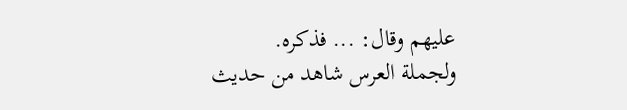عليهم وقال: ... فذكره.
ولجملة العرس شاهد من حديث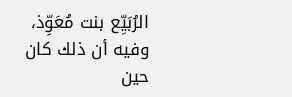الرُبَيِّع بنت مُعَوِّذ، وفيه أن ذلك كان حين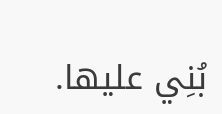بُنِي عليها.